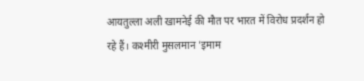आयतुल्ला अली खामनेई की मौत पर भारत में विरोध प्रदर्शन हो रहे हैं। कश्मीरी मुसलमान 'इमाम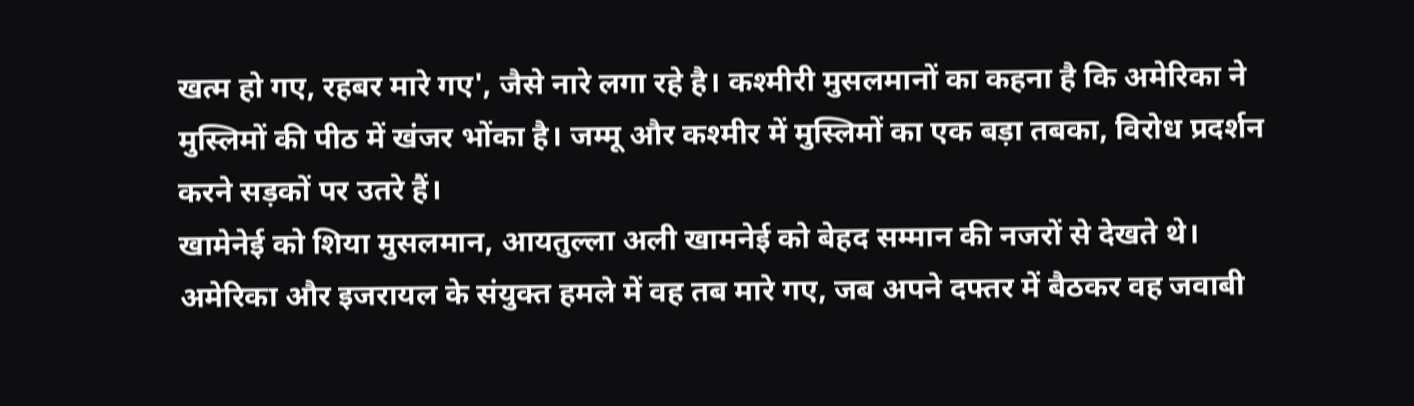खत्म हो गए, रहबर मारे गए', जैसे नारे लगा रहे है। कश्मीरी मुसलमानों का कहना है कि अमेरिका ने मुस्लिमों की पीठ में खंजर भोंका है। जम्मू और कश्मीर में मुस्लिमों का एक बड़ा तबका, विरोध प्रदर्शन करने सड़कों पर उतरे हैं।
खामेनेई को शिया मुसलमान, आयतुल्ला अली खामनेई को बेहद सम्मान की नजरों से देखते थे। अमेरिका और इजरायल के संयुक्त हमले में वह तब मारे गए, जब अपने दफ्तर में बैठकर वह जवाबी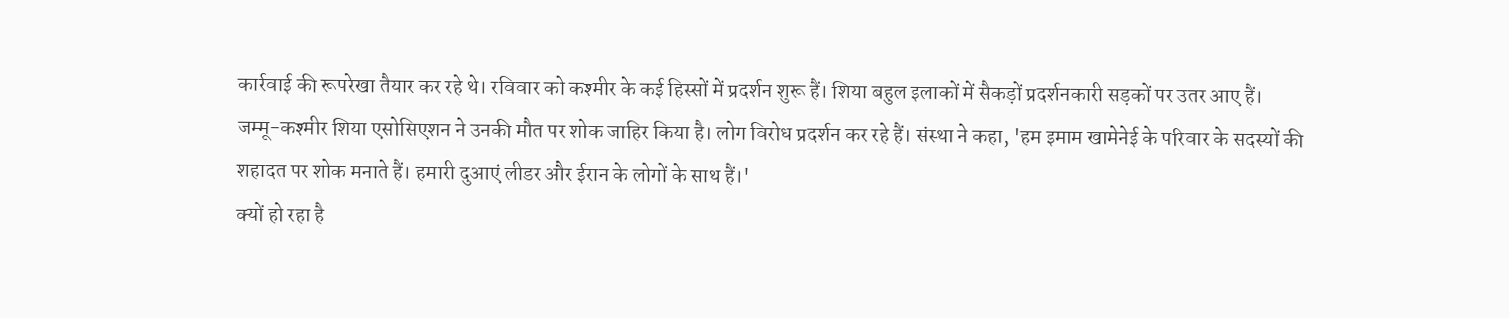कार्रवाई की रूपरेखा तैयार कर रहे थे। रविवार को कश्मीर के कई हिस्सों में प्रदर्शन शुरू हैं। शिया बहुल इलाकों में सैकड़ों प्रदर्शनकारी सड़कों पर उतर आए हैं।
जम्मू-कश्मीर शिया एसोसिएशन ने उनकी मौत पर शोक जाहिर किया है। लोग विरोध प्रदर्शन कर रहे हैं। संस्था ने कहा, 'हम इमाम खामेनेई के परिवार के सदस्यों की शहादत पर शोक मनाते हैं। हमारी दुआएं लीडर और ईरान के लोगों के साथ हैं।'
क्यों हो रहा है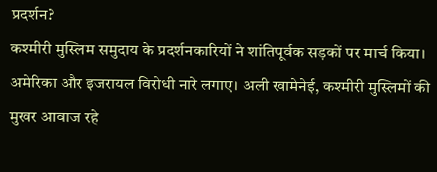प्रदर्शन?
कश्मीरी मुस्लिम समुदाय के प्रदर्शनकारियों ने शांतिपूर्वक सड़कों पर मार्च किया। अमेरिका और इजरायल विरोधी नारे लगाए। अली खामेनेई, कश्मीरी मुस्लिमों की मुखर आवाज रहे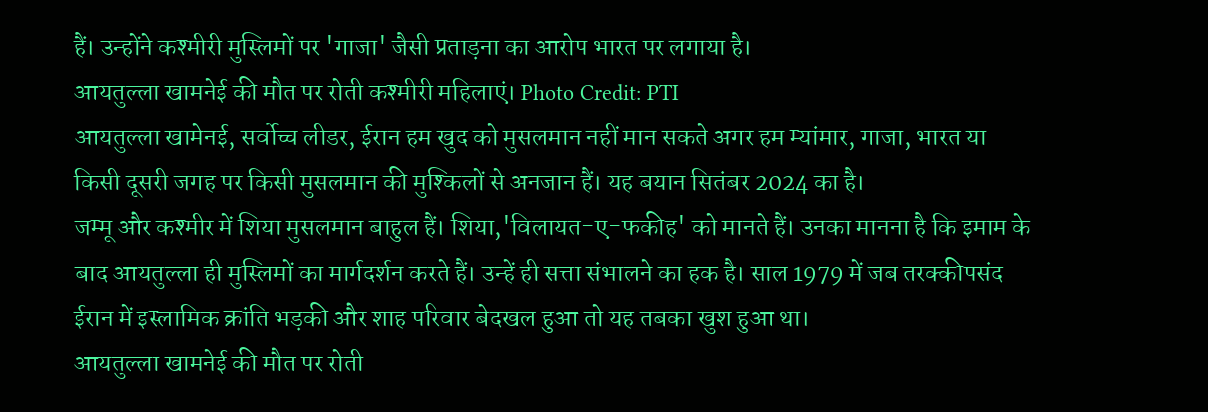हैं। उन्होंने कश्मीरी मुस्लिमों पर 'गाजा' जैसी प्रताड़ना का आरोप भारत पर लगाया है।
आयतुल्ला खामनेई की मौत पर रोती कश्मीरी महिलाएं। Photo Credit: PTI
आयतुल्ला खामेनई, सर्वोच्च लीडर, ईरान हम खुद को मुसलमान नहीं मान सकते अगर हम म्यांमार, गाजा, भारत या किसी दूसरी जगह पर किसी मुसलमान की मुश्किलों से अनजान हैं। यह बयान सितंबर 2024 का है।
जम्मू और कश्मीर में शिया मुसलमान बाहुल हैं। शिया,'विलायत-ए-फकीह' को मानते हैं। उनका मानना है कि इमाम के बाद आयतुल्ला ही मुस्लिमों का मार्गदर्शन करते हैं। उन्हें ही सत्ता संभालने का हक है। साल 1979 में जब तरक्कीपसंद ईरान में इस्लामिक क्रांति भड़की और शाह परिवार बेदखल हुआ तो यह तबका खुश हुआ था।
आयतुल्ला खामनेई की मौत पर रोती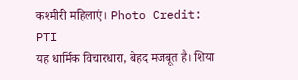कश्मीरी महिलाएं। Photo Credit: PTI
यह धार्मिक विचारधारा, बेहद मजबूत है। शिया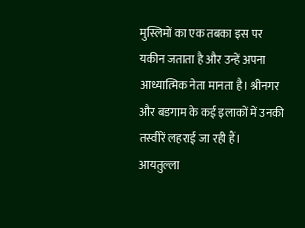मुस्लिमों का एक तबका इस पर यकीन जताता है और उन्हें अपना आध्यात्मिक नेता मानता है। श्रीनगर और बडगाम के कई इलाकों में उनकी तस्वीरें लहराई जा रही हैं।
आयतुल्ला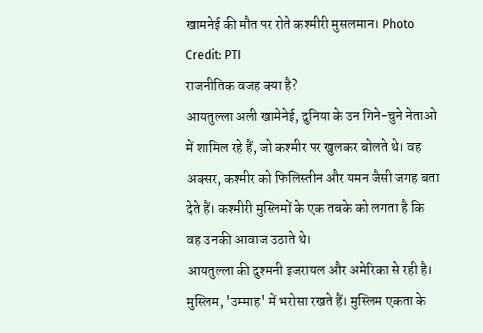खामनेई की मौत पर रोते कश्मीरी मुसलमान। Photo Credit: PTI
राजनीतिक वजह क्या है?
आयतुल्ला अली खामेनेई, दुनिया के उन गिने-चुने नेताओ में शामिल रहे हैं, जो कश्मीर पर खुलकर बोलते थे। वह अक्सर, कश्मीर को फिलिस्तीन और यमन जैसी जगह बता देते हैं। कश्मीरी मुस्लिमों के एक तबके को लगता है कि वह उनकी आवाज उठाते थे।
आयतुल्ला की दुश्मनी इजरायल और अमेरिका से रही है। मुस्लिम, 'उम्माह' में भरोसा रखते हैं। मुस्लिम एकता के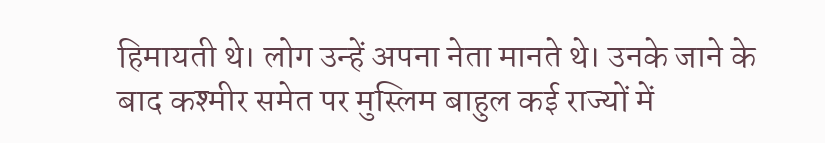हिमायती थे। लोग उन्हें अपना नेता मानते थे। उनके जाने के बाद कश्मीर समेत पर मुस्लिम बाहुल कई राज्यों में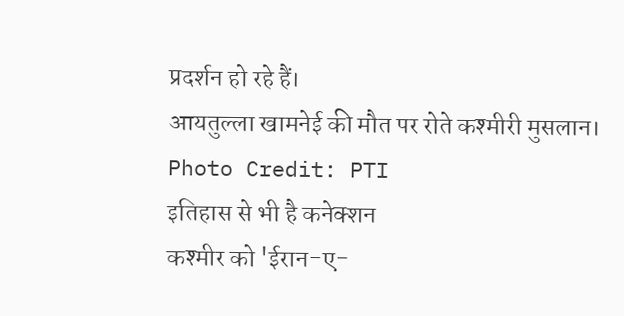प्रदर्शन हो रहे हैं।
आयतुल्ला खामनेई की मौत पर रोते कश्मीरी मुसलान। Photo Credit: PTI
इतिहास से भी है कनेक्शन
कश्मीर को 'ईरान-ए-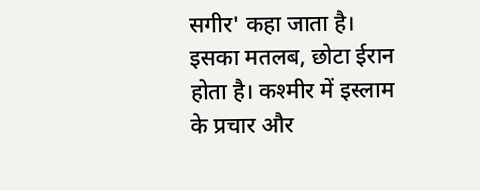सगीर' कहा जाता है। इसका मतलब, छोटा ईरान होता है। कश्मीर में इस्लाम के प्रचार और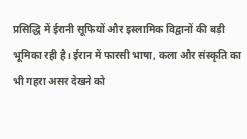प्रसिद्धि में ईरानी सूफियों और इस्लामिक विद्वानों की बड़ी भूमिका रही है। ईरान में फारसी भाषा, कला और संस्कृति का भी गहरा असर देखने को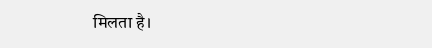मिलता है।